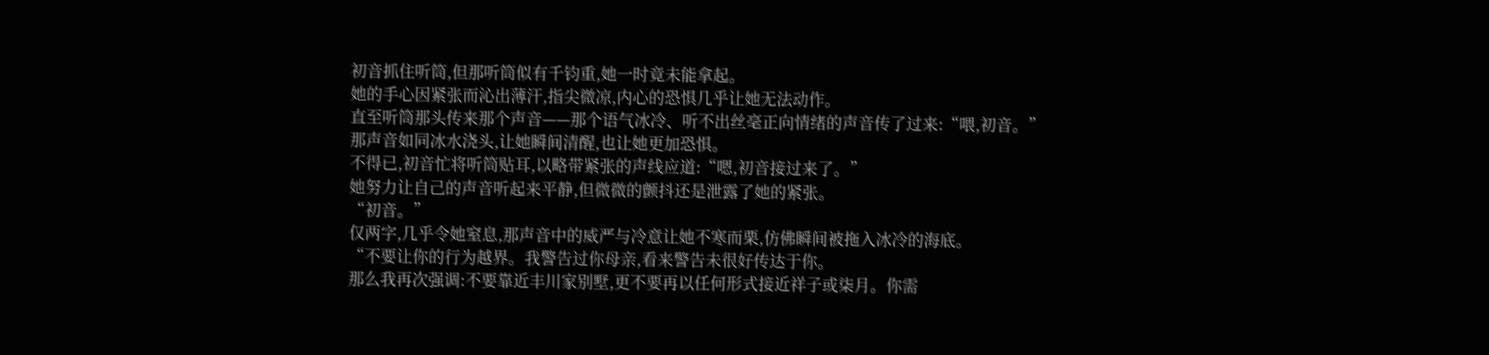初音抓住听筒,但那听筒似有千钧重,她一时竟未能拿起。
她的手心因紧张而沁出薄汗,指尖微凉,内心的恐惧几乎让她无法动作。
直至听筒那头传来那个声音——那个语气冰冷、听不出丝毫正向情绪的声音传了过来:“喂,初音。”
那声音如同冰水浇头,让她瞬间清醒,也让她更加恐惧。
不得已,初音忙将听筒贴耳,以略带紧张的声线应道:“嗯,初音接过来了。”
她努力让自己的声音听起来平静,但微微的颤抖还是泄露了她的紧张。
“初音。”
仅两字,几乎令她窒息,那声音中的威严与冷意让她不寒而栗,仿佛瞬间被拖入冰冷的海底。
“不要让你的行为越界。我警告过你母亲,看来警告未很好传达于你。
那么我再次强调:不要靠近丰川家别墅,更不要再以任何形式接近祥子或柒月。你需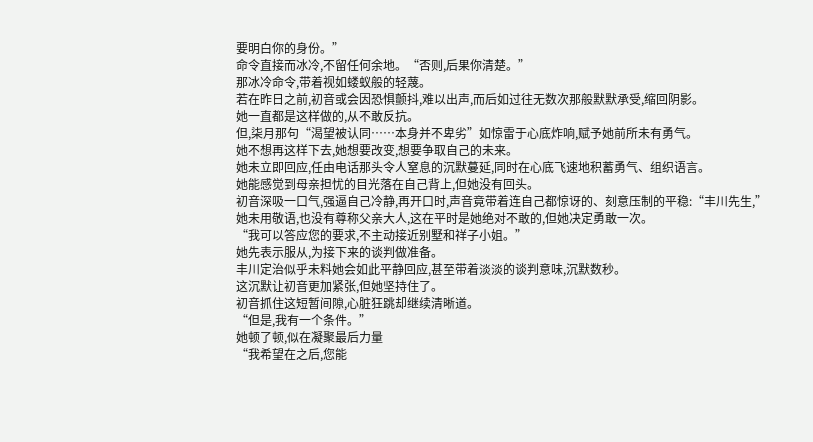要明白你的身份。”
命令直接而冰冷,不留任何余地。“否则,后果你清楚。”
那冰冷命令,带着视如蝼蚁般的轻蔑。
若在昨日之前,初音或会因恐惧颤抖,难以出声,而后如过往无数次那般默默承受,缩回阴影。
她一直都是这样做的,从不敢反抗。
但,柒月那句“渴望被认同……本身并不卑劣”如惊雷于心底炸响,赋予她前所未有勇气。
她不想再这样下去,她想要改变,想要争取自己的未来。
她未立即回应,任由电话那头令人窒息的沉默蔓延,同时在心底飞速地积蓄勇气、组织语言。
她能感觉到母亲担忧的目光落在自己背上,但她没有回头。
初音深吸一口气,强逼自己冷静,再开口时,声音竟带着连自己都惊讶的、刻意压制的平稳:“丰川先生,”
她未用敬语,也没有尊称父亲大人,这在平时是她绝对不敢的,但她决定勇敢一次。
“我可以答应您的要求,不主动接近别墅和祥子小姐。”
她先表示服从,为接下来的谈判做准备。
丰川定治似乎未料她会如此平静回应,甚至带着淡淡的谈判意味,沉默数秒。
这沉默让初音更加紧张,但她坚持住了。
初音抓住这短暂间隙,心脏狂跳却继续清晰道。
“但是,我有一个条件。”
她顿了顿,似在凝聚最后力量
“我希望在之后,您能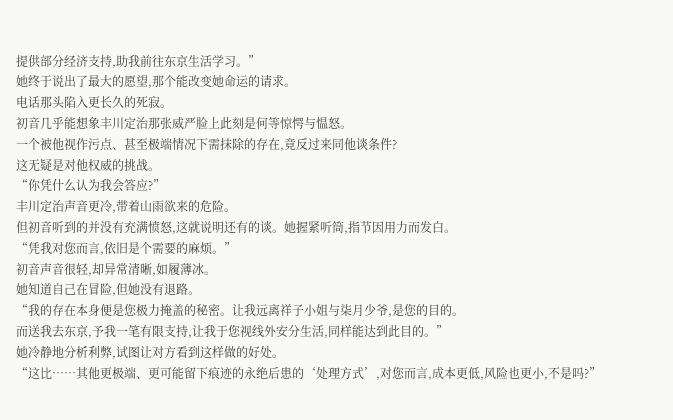提供部分经济支持,助我前往东京生活学习。”
她终于说出了最大的愿望,那个能改变她命运的请求。
电话那头陷入更长久的死寂。
初音几乎能想象丰川定治那张威严脸上此刻是何等惊愕与愠怒。
一个被他视作污点、甚至极端情况下需抹除的存在,竟反过来同他谈条件?
这无疑是对他权威的挑战。
“你凭什么认为我会答应?”
丰川定治声音更冷,带着山雨欲来的危险。
但初音听到的并没有充满愤怒,这就说明还有的谈。她握紧听筒,指节因用力而发白。
“凭我对您而言,依旧是个需要的麻烦。”
初音声音很轻,却异常清晰,如履薄冰。
她知道自己在冒险,但她没有退路。
“我的存在本身便是您极力掩盖的秘密。让我远离祥子小姐与柒月少爷,是您的目的。
而送我去东京,予我一笔有限支持,让我于您视线外安分生活,同样能达到此目的。”
她冷静地分析利弊,试图让对方看到这样做的好处。
“这比……其他更极端、更可能留下痕迹的永绝后患的‘处理方式’,对您而言,成本更低,风险也更小,不是吗?”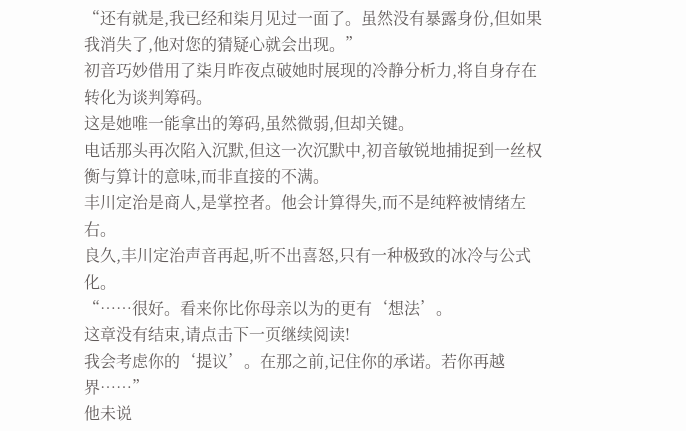“还有就是,我已经和柒月见过一面了。虽然没有暴露身份,但如果我消失了,他对您的猜疑心就会出现。”
初音巧妙借用了柒月昨夜点破她时展现的冷静分析力,将自身存在转化为谈判筹码。
这是她唯一能拿出的筹码,虽然微弱,但却关键。
电话那头再次陷入沉默,但这一次沉默中,初音敏锐地捕捉到一丝权衡与算计的意味,而非直接的不满。
丰川定治是商人,是掌控者。他会计算得失,而不是纯粹被情绪左右。
良久,丰川定治声音再起,听不出喜怒,只有一种极致的冰冷与公式化。
“……很好。看来你比你母亲以为的更有‘想法’。
这章没有结束,请点击下一页继续阅读!
我会考虑你的‘提议’。在那之前,记住你的承诺。若你再越界……”
他未说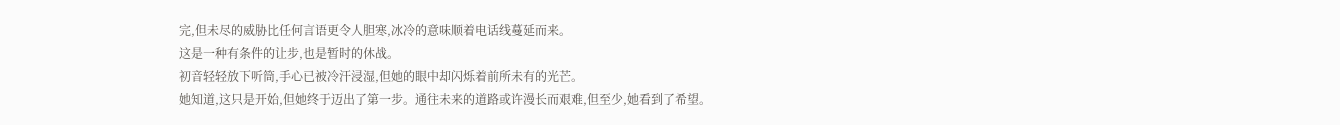完,但未尽的威胁比任何言语更令人胆寒,冰冷的意味顺着电话线蔓延而来。
这是一种有条件的让步,也是暂时的休战。
初音轻轻放下听筒,手心已被冷汗浸湿,但她的眼中却闪烁着前所未有的光芒。
她知道,这只是开始,但她终于迈出了第一步。通往未来的道路或许漫长而艰难,但至少,她看到了希望。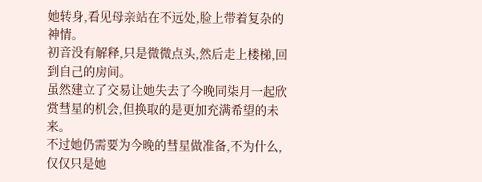她转身,看见母亲站在不远处,脸上带着复杂的神情。
初音没有解释,只是微微点头,然后走上楼梯,回到自己的房间。
虽然建立了交易让她失去了今晚同柒月一起欣赏彗星的机会,但换取的是更加充满希望的未来。
不过她仍需要为今晚的彗星做准备,不为什么,仅仅只是她